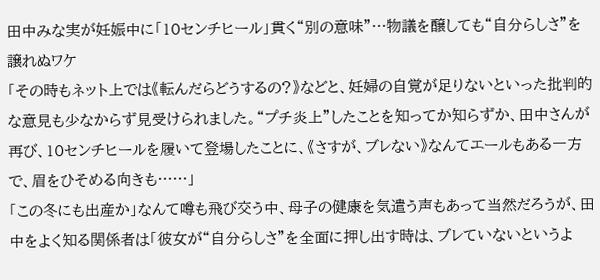田中みな実が妊娠中に「10センチヒール」貫く“別の意味”…物議を醸しても“自分らしさ”を譲れぬワケ
「その時もネット上では《転んだらどうするの?》などと、妊婦の自覚が足りないといった批判的な意見も少なからず見受けられました。“プチ炎上”したことを知ってか知らずか、田中さんが再び、10センチヒールを履いて登場したことに、《さすが、ブレない》なんてエールもある一方で、眉をひそめる向きも……」
「この冬にも出産か」なんて噂も飛び交う中、母子の健康を気遣う声もあって当然だろうが、田中をよく知る関係者は「彼女が“自分らしさ”を全面に押し出す時は、ブレていないというよ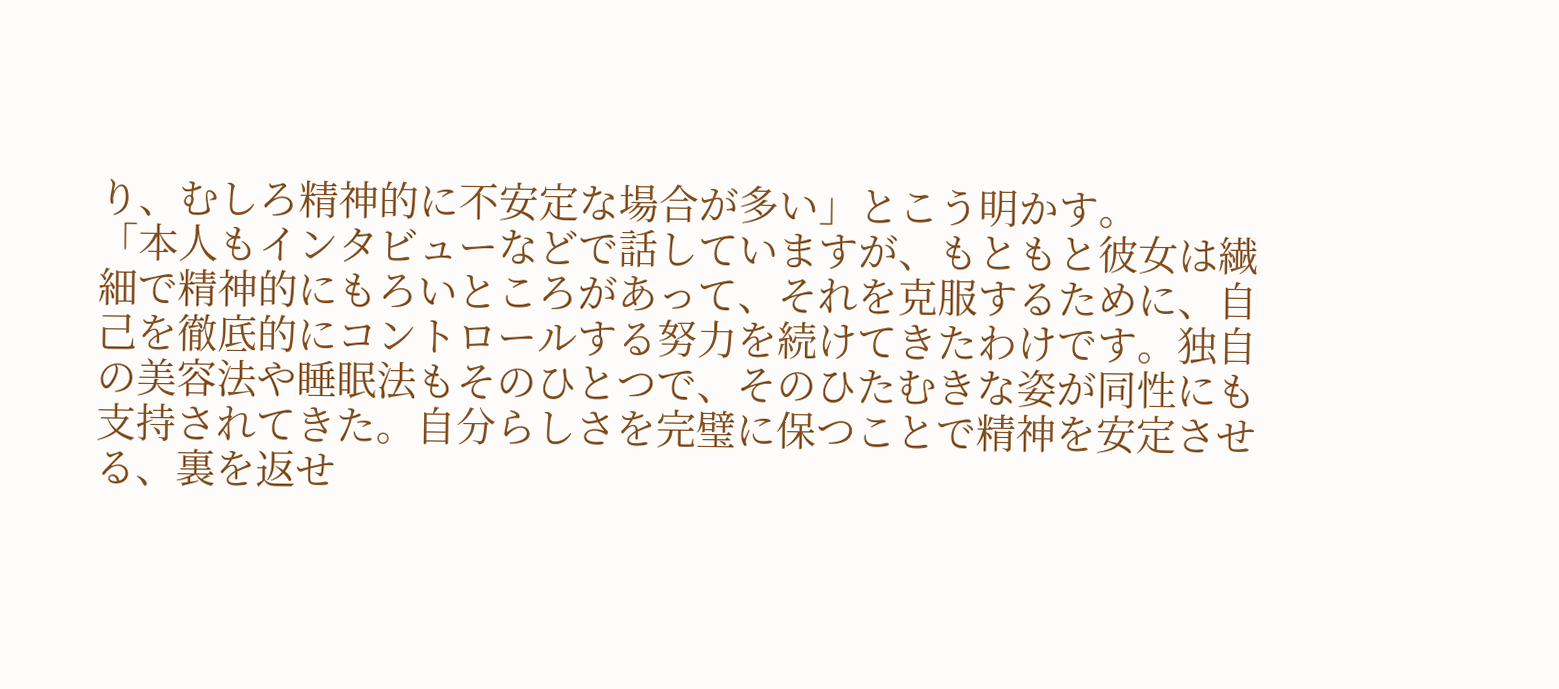り、むしろ精神的に不安定な場合が多い」とこう明かす。
「本人もインタビューなどで話していますが、もともと彼女は繊細で精神的にもろいところがあって、それを克服するために、自己を徹底的にコントロールする努力を続けてきたわけです。独自の美容法や睡眠法もそのひとつで、そのひたむきな姿が同性にも支持されてきた。自分らしさを完璧に保つことで精神を安定させる、裏を返せ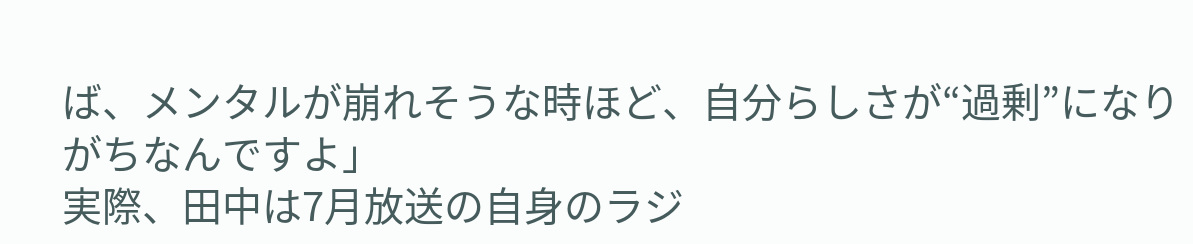ば、メンタルが崩れそうな時ほど、自分らしさが“過剰”になりがちなんですよ」
実際、田中は7月放送の自身のラジ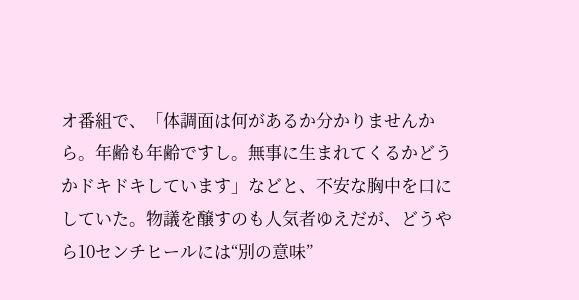オ番組で、「体調面は何があるか分かりませんから。年齢も年齢ですし。無事に生まれてくるかどうかドキドキしています」などと、不安な胸中を口にしていた。物議を醸すのも人気者ゆえだが、どうやら10センチヒールには“別の意味”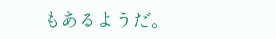もあるようだ。